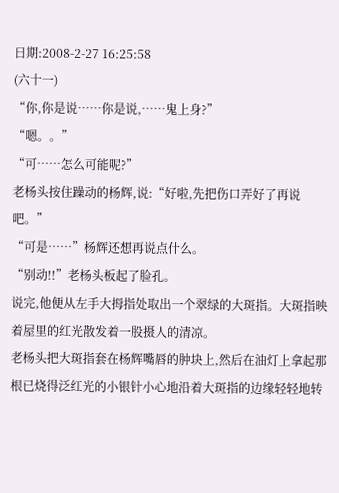日期:2008-2-27 16:25:58
(六十一)
“你,你是说……你是说,……鬼上身?”
“嗯。。”
“可……怎么可能呢?”
老杨头按住躁动的杨辉,说:“好啦,先把伤口弄好了再说吧。”
“可是……”杨辉还想再说点什么。
“别动!!”老杨头板起了脸孔。
说完,他便从左手大拇指处取出一个翠绿的大斑指。大斑指映着屋里的红光散发着一股摄人的清凉。
老杨头把大斑指套在杨辉嘴唇的肿块上,然后在油灯上拿起那根已烧得泛红光的小银针小心地沿着大斑指的边缘轻轻地转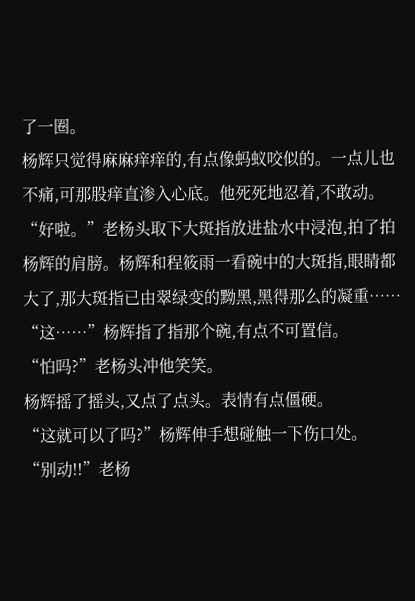了一圈。
杨辉只觉得麻麻痒痒的,有点像蚂蚁咬似的。一点儿也不痛,可那股痒直渗入心底。他死死地忍着,不敢动。
“好啦。”老杨头取下大斑指放进盐水中浸泡,拍了拍杨辉的肩膀。杨辉和程筱雨一看碗中的大斑指,眼睛都大了,那大斑指已由翠绿变的黝黑,黑得那么的凝重……
“这……”杨辉指了指那个碗,有点不可置信。
“怕吗?”老杨头冲他笑笑。
杨辉摇了摇头,又点了点头。表情有点僵硬。
“这就可以了吗?”杨辉伸手想碰触一下伤口处。
“别动!!”老杨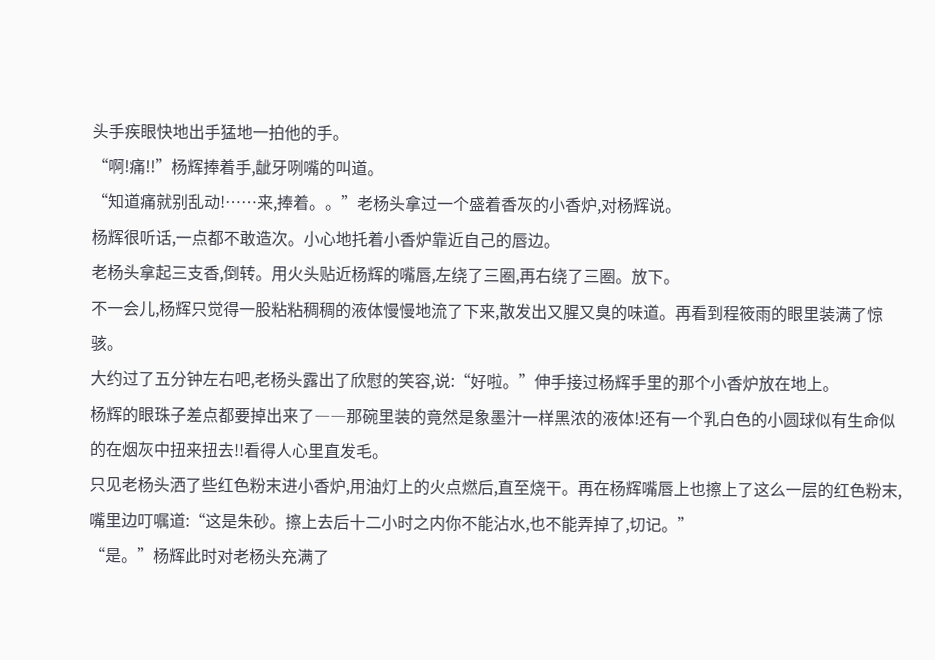头手疾眼快地出手猛地一拍他的手。
“啊!痛!!”杨辉捧着手,龇牙咧嘴的叫道。
“知道痛就别乱动!……来,捧着。。”老杨头拿过一个盛着香灰的小香炉,对杨辉说。
杨辉很听话,一点都不敢造次。小心地托着小香炉靠近自己的唇边。
老杨头拿起三支香,倒转。用火头贴近杨辉的嘴唇,左绕了三圈,再右绕了三圈。放下。
不一会儿,杨辉只觉得一股粘粘稠稠的液体慢慢地流了下来,散发出又腥又臭的味道。再看到程筱雨的眼里装满了惊骇。
大约过了五分钟左右吧,老杨头露出了欣慰的笑容,说:“好啦。”伸手接过杨辉手里的那个小香炉放在地上。
杨辉的眼珠子差点都要掉出来了――那碗里装的竟然是象墨汁一样黑浓的液体!还有一个乳白色的小圆球似有生命似的在烟灰中扭来扭去!!看得人心里直发毛。
只见老杨头洒了些红色粉末进小香炉,用油灯上的火点燃后,直至烧干。再在杨辉嘴唇上也擦上了这么一层的红色粉末,嘴里边叮嘱道:“这是朱砂。擦上去后十二小时之内你不能沾水,也不能弄掉了,切记。”
“是。”杨辉此时对老杨头充满了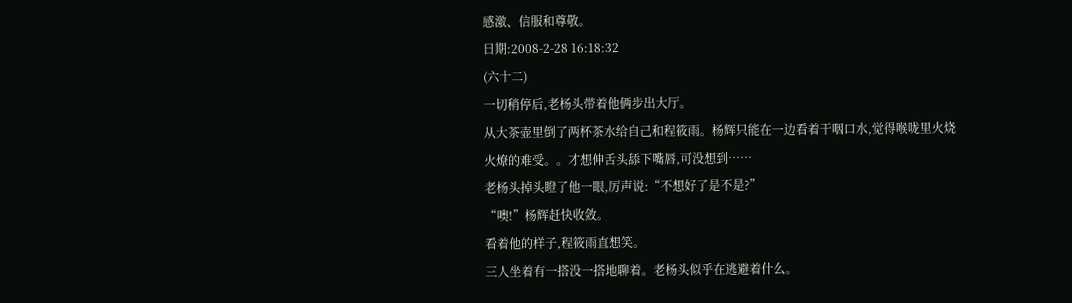感激、信服和尊敬。
日期:2008-2-28 16:18:32
(六十二)
一切稍停后,老杨头带着他俩步出大厅。
从大茶壶里倒了两杯茶水给自己和程筱雨。杨辉只能在一边看着干咽口水,觉得喉咙里火烧火燎的难受。。才想伸舌头舔下嘴唇,可没想到……
老杨头掉头瞪了他一眼,厉声说:“不想好了是不是?”
“噢!”杨辉赶快收敛。
看着他的样子,程筱雨直想笑。
三人坐着有一搭没一搭地聊着。老杨头似乎在逃避着什么。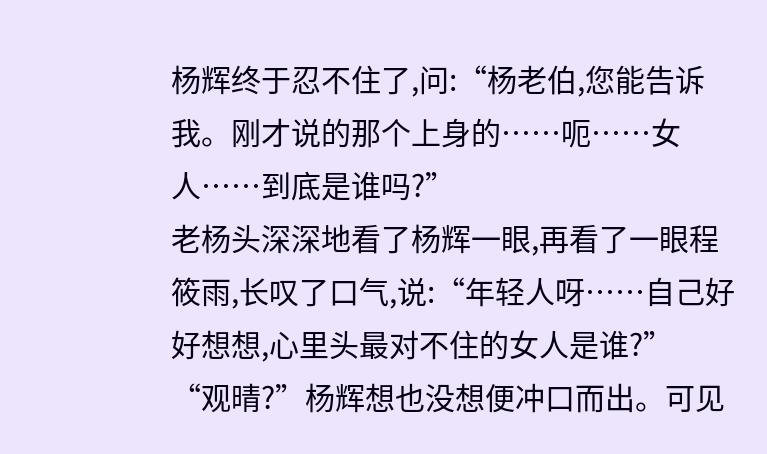杨辉终于忍不住了,问:“杨老伯,您能告诉我。刚才说的那个上身的……呃……女人……到底是谁吗?”
老杨头深深地看了杨辉一眼,再看了一眼程筱雨,长叹了口气,说:“年轻人呀……自己好好想想,心里头最对不住的女人是谁?”
“观晴?”杨辉想也没想便冲口而出。可见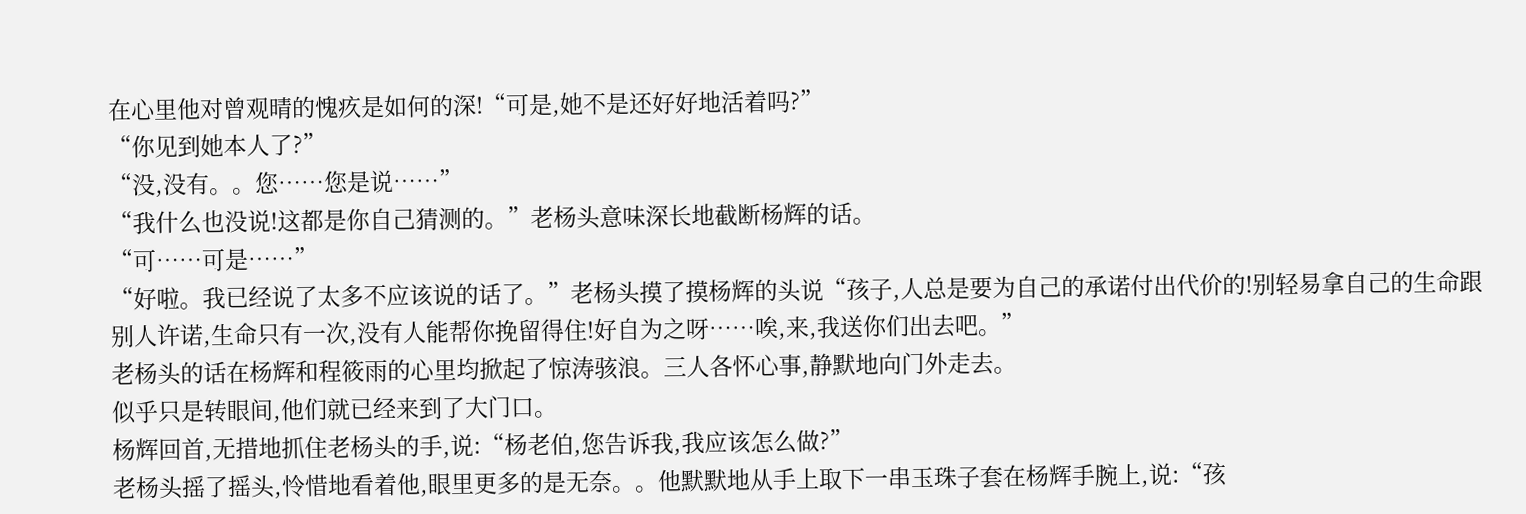在心里他对曾观晴的愧疚是如何的深!“可是,她不是还好好地活着吗?”
“你见到她本人了?”
“没,没有。。您……您是说……”
“我什么也没说!这都是你自己猜测的。”老杨头意味深长地截断杨辉的话。
“可……可是……”
“好啦。我已经说了太多不应该说的话了。”老杨头摸了摸杨辉的头说“孩子,人总是要为自己的承诺付出代价的!别轻易拿自己的生命跟别人许诺,生命只有一次,没有人能帮你挽留得住!好自为之呀……唉,来,我送你们出去吧。”
老杨头的话在杨辉和程筱雨的心里均掀起了惊涛骇浪。三人各怀心事,静默地向门外走去。
似乎只是转眼间,他们就已经来到了大门口。
杨辉回首,无措地抓住老杨头的手,说:“杨老伯,您告诉我,我应该怎么做?”
老杨头摇了摇头,怜惜地看着他,眼里更多的是无奈。。他默默地从手上取下一串玉珠子套在杨辉手腕上,说:“孩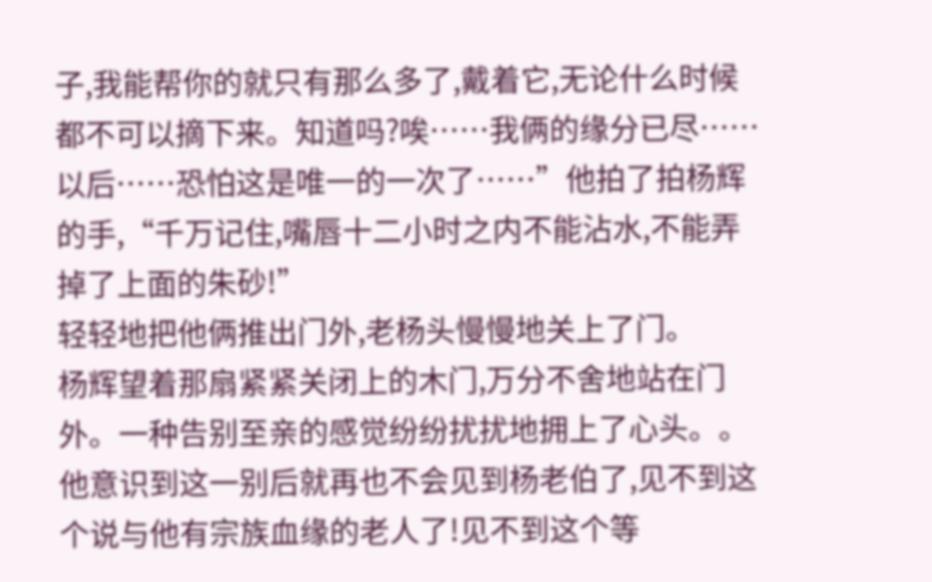子,我能帮你的就只有那么多了,戴着它,无论什么时候都不可以摘下来。知道吗?唉……我俩的缘分已尽……以后……恐怕这是唯一的一次了……”他拍了拍杨辉的手,“千万记住,嘴唇十二小时之内不能沾水,不能弄掉了上面的朱砂!”
轻轻地把他俩推出门外,老杨头慢慢地关上了门。
杨辉望着那扇紧紧关闭上的木门,万分不舍地站在门外。一种告别至亲的感觉纷纷扰扰地拥上了心头。。他意识到这一别后就再也不会见到杨老伯了,见不到这个说与他有宗族血缘的老人了!见不到这个等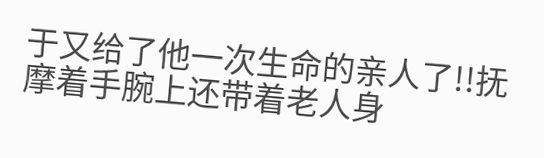于又给了他一次生命的亲人了!!抚摩着手腕上还带着老人身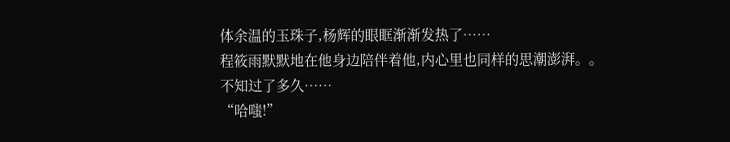体余温的玉珠子,杨辉的眼眶渐渐发热了……
程筱雨默默地在他身边陪伴着他,内心里也同样的思潮澎湃。。
不知过了多久……
“哈嗤!”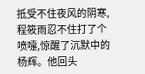抵受不住夜风的阴寒,程筱雨忍不住打了个喷嚏,惊醒了沉默中的杨辉。他回头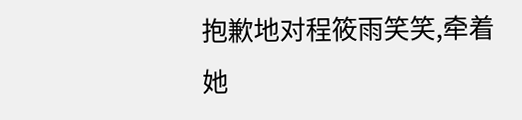抱歉地对程筱雨笑笑,牵着她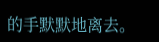的手默默地离去。